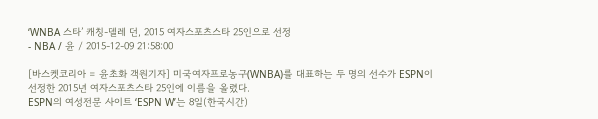‘WNBA 스타’ 캐칭-델레 던, 2015 여자스포츠스타 25인으로 선정
- NBA / 윤 / 2015-12-09 21:58:00

[바스켓코리아 = 윤초화 객원기자] 미국여자프로농구(WNBA)를 대표하는 두 명의 선수가 ESPN이 선정한 2015년 여자스포츠스타 25인에 이름을 올렸다.
ESPN의 여성전문 사이트 ‘ESPN W’는 8일(한국시간)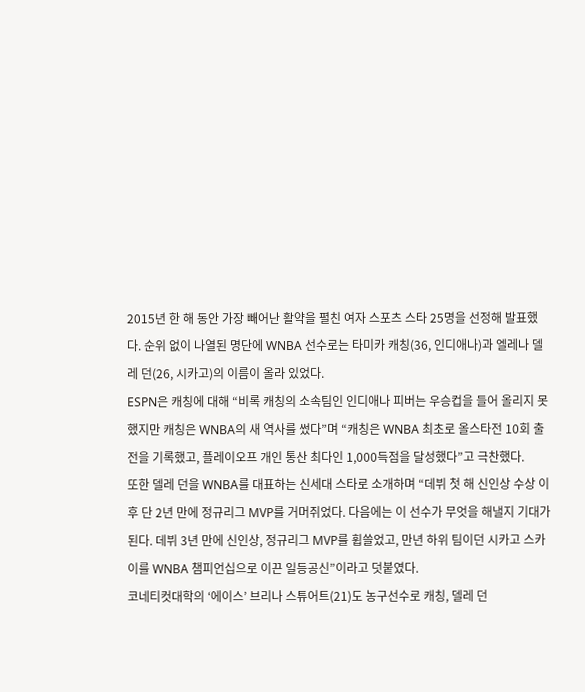2015년 한 해 동안 가장 빼어난 활약을 펼친 여자 스포츠 스타 25명을 선정해 발표했다. 순위 없이 나열된 명단에 WNBA 선수로는 타미카 캐칭(36, 인디애나)과 엘레나 델레 던(26, 시카고)의 이름이 올라 있었다.
ESPN은 캐칭에 대해 “비록 캐칭의 소속팀인 인디애나 피버는 우승컵을 들어 올리지 못 했지만 캐칭은 WNBA의 새 역사를 썼다”며 “캐칭은 WNBA 최초로 올스타전 10회 출전을 기록했고, 플레이오프 개인 통산 최다인 1,000득점을 달성했다”고 극찬했다.
또한 델레 던을 WNBA를 대표하는 신세대 스타로 소개하며 “데뷔 첫 해 신인상 수상 이후 단 2년 만에 정규리그 MVP를 거머쥐었다. 다음에는 이 선수가 무엇을 해낼지 기대가 된다. 데뷔 3년 만에 신인상, 정규리그 MVP를 휩쓸었고, 만년 하위 팀이던 시카고 스카이를 WNBA 챔피언십으로 이끈 일등공신”이라고 덧붙였다.
코네티컷대학의 ‘에이스’ 브리나 스튜어트(21)도 농구선수로 캐칭, 델레 던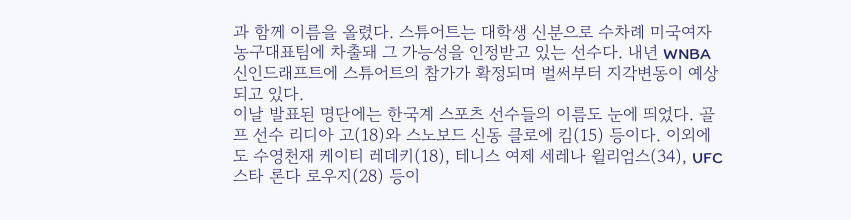과 함께 이름을 올렸다. 스튜어트는 대학생 신분으로 수차례 미국여자농구대표팀에 차출돼 그 가능성을 인정받고 있는 선수다. 내년 WNBA 신인드래프트에 스튜어트의 참가가 확정되며 벌써부터 지각변동이 예상되고 있다.
이날 발표된 명단에는 한국계 스포츠 선수들의 이름도 눈에 띄었다. 골프 선수 리디아 고(18)와 스노보드 신동 클로에 킴(15) 등이다. 이외에도 수영천재 케이티 레데키(18), 테니스 여제 세레나 윌리엄스(34), UFC 스타 론다 로우지(28) 등이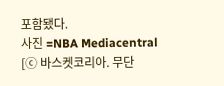포함됐다.
사진 =NBA Mediacentral
[ⓒ 바스켓코리아. 무단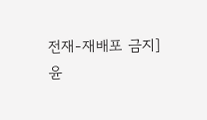전재-재배포 금지]
윤